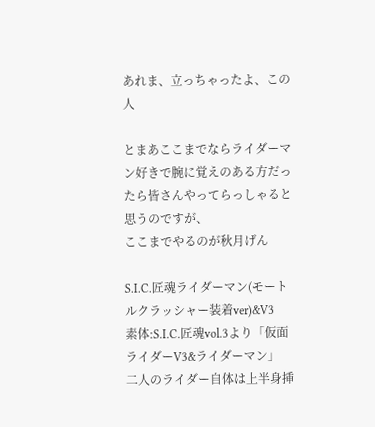あれま、立っちゃったよ、この人

とまあここまでならライダーマン好きで腕に覚えのある方だったら皆さんやってらっしゃると思うのですが、
ここまでやるのが秋月げん

S.I.C.匠魂ライダーマン(モートルクラッシャー装着ver)&V3
素体:S.I.C.匠魂vol.3より「仮面ライダーV3&ライダーマン」
二人のライダー自体は上半身挿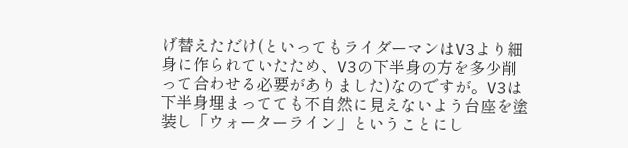げ替えただけ(といってもライダーマンはV3より細身に作られていたため、V3の下半身の方を多少削って合わせる必要がありました)なのですが。V3は下半身埋まってても不自然に見えないよう台座を塗装し「ウォーターライン」ということにし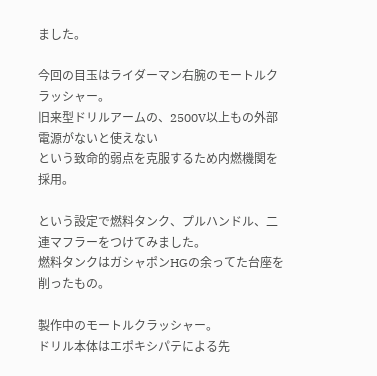ました。

今回の目玉はライダーマン右腕のモートルクラッシャー。
旧来型ドリルアームの、2500V以上もの外部電源がないと使えない
という致命的弱点を克服するため内燃機関を採用。

という設定で燃料タンク、プルハンドル、二連マフラーをつけてみました。
燃料タンクはガシャポンHGの余ってた台座を削ったもの。

製作中のモートルクラッシャー。
ドリル本体はエポキシパテによる先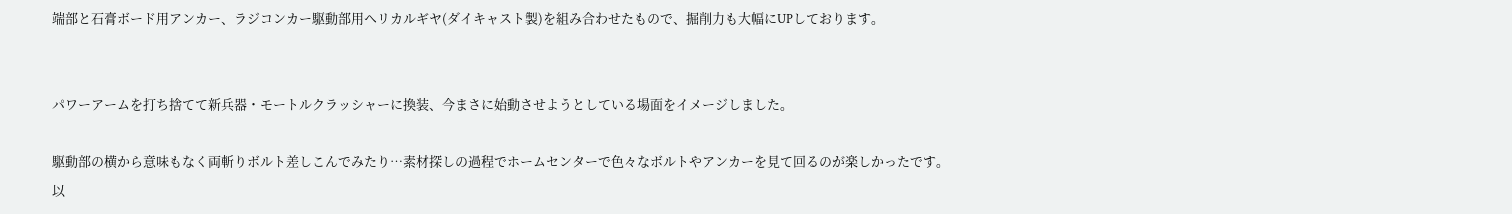端部と石膏ボード用アンカー、ラジコンカー駆動部用ヘリカルギヤ(ダイキャスト製)を組み合わせたもので、掘削力も大幅にUPしております。


パワーアームを打ち捨てて新兵器・モートルクラッシャーに換装、今まさに始動させようとしている場面をイメージしました。

駆動部の横から意味もなく両斬りボルト差しこんでみたり…素材探しの過程でホームセンターで色々なボルトやアンカーを見て回るのが楽しかったです。
以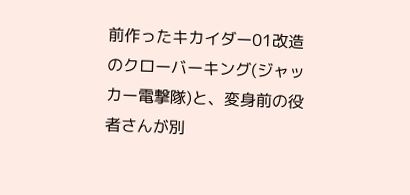前作ったキカイダー01改造のクローバーキング(ジャッカー電撃隊)と、変身前の役者さんが別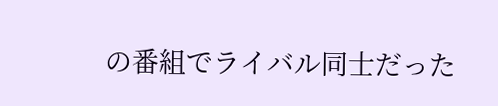の番組でライバル同士だった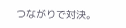つながりで対決。